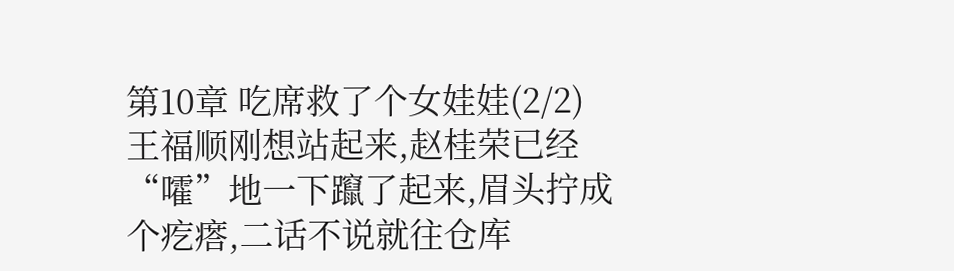第10章 吃席救了个女娃娃(2/2)
王福顺刚想站起来,赵桂荣已经“嚯”地一下躥了起来,眉头拧成个疙瘩,二话不说就往仓库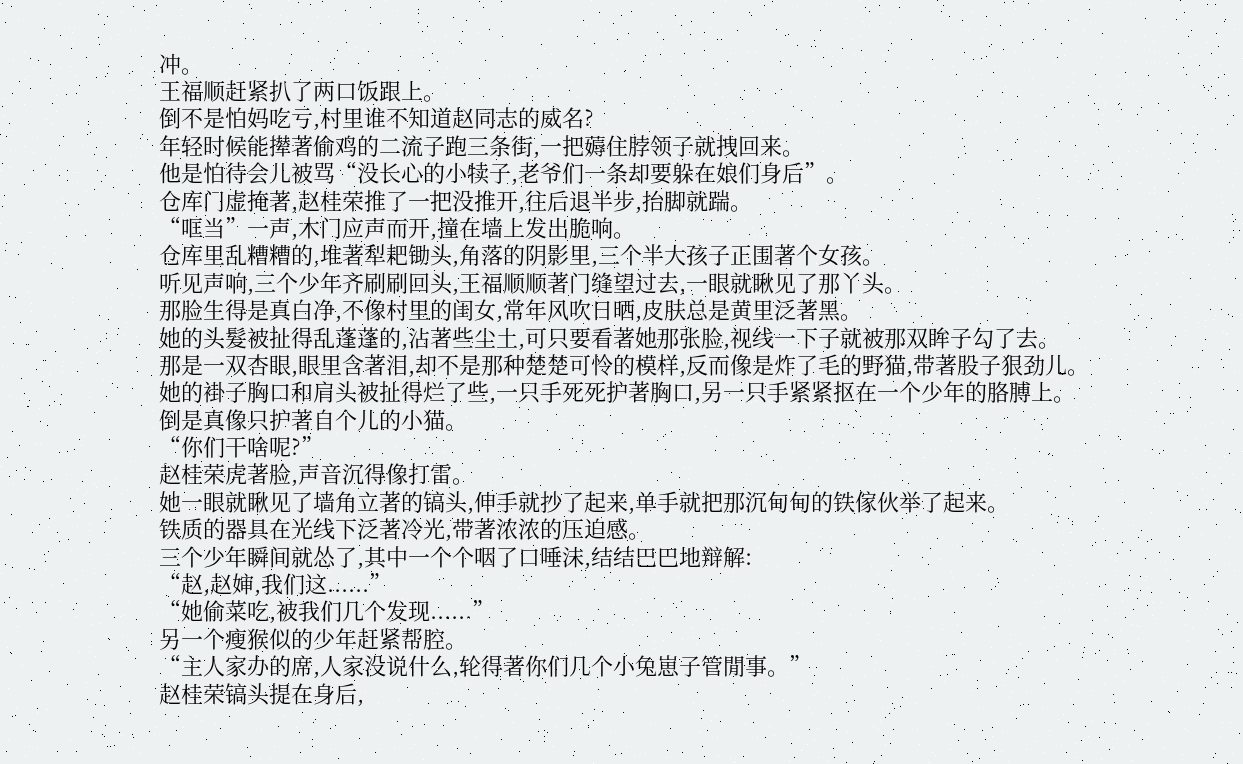冲。
王福顺赶紧扒了两口饭跟上。
倒不是怕妈吃亏,村里谁不知道赵同志的威名?
年轻时候能撵著偷鸡的二流子跑三条街,一把薅住脖领子就拽回来。
他是怕待会儿被骂“没长心的小犊子,老爷们一条却要躲在娘们身后”。
仓库门虚掩著,赵桂荣推了一把没推开,往后退半步,抬脚就踹。
“哐当”一声,木门应声而开,撞在墙上发出脆响。
仓库里乱糟糟的,堆著犁耙锄头,角落的阴影里,三个半大孩子正围著个女孩。
听见声响,三个少年齐刷刷回头,王福顺顺著门缝望过去,一眼就瞅见了那丫头。
那脸生得是真白净,不像村里的闺女,常年风吹日晒,皮肤总是黄里泛著黑。
她的头髮被扯得乱蓬蓬的,沾著些尘土,可只要看著她那张脸,视线一下子就被那双眸子勾了去。
那是一双杏眼,眼里含著泪,却不是那种楚楚可怜的模样,反而像是炸了毛的野猫,带著股子狠劲儿。
她的褂子胸口和肩头被扯得烂了些,一只手死死护著胸口,另一只手紧紧抠在一个少年的胳膊上。
倒是真像只护著自个儿的小猫。
“你们干啥呢?”
赵桂荣虎著脸,声音沉得像打雷。
她一眼就瞅见了墙角立著的镐头,伸手就抄了起来,单手就把那沉甸甸的铁傢伙举了起来。
铁质的器具在光线下泛著冷光,带著浓浓的压迫感。
三个少年瞬间就怂了,其中一个个咽了口唾沫,结结巴巴地辩解:
“赵,赵婶,我们这......”
“她偷菜吃,被我们几个发现......”
另一个瘦猴似的少年赶紧帮腔。
“主人家办的席,人家没说什么,轮得著你们几个小兔崽子管閒事。”
赵桂荣镐头提在身后,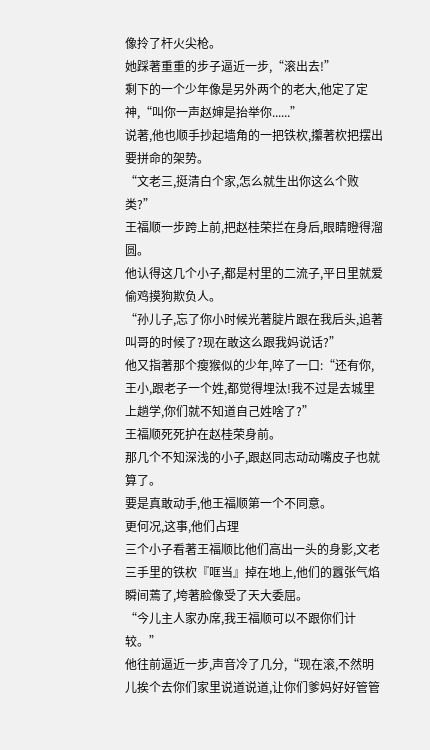像拎了杆火尖枪。
她踩著重重的步子逼近一步,“滚出去!”
剩下的一个少年像是另外两个的老大,他定了定神,“叫你一声赵婶是抬举你......”
说著,他也顺手抄起墙角的一把铁杴,攥著杴把摆出要拼命的架势。
“文老三,挺清白个家,怎么就生出你这么个败类?”
王福顺一步跨上前,把赵桂荣拦在身后,眼睛瞪得溜圆。
他认得这几个小子,都是村里的二流子,平日里就爱偷鸡摸狗欺负人。
“孙儿子,忘了你小时候光著腚片跟在我后头,追著叫哥的时候了?现在敢这么跟我妈说话?”
他又指著那个瘦猴似的少年,啐了一口:“还有你,王小,跟老子一个姓,都觉得埋汰!我不过是去城里上趟学,你们就不知道自己姓啥了?”
王福顺死死护在赵桂荣身前。
那几个不知深浅的小子,跟赵同志动动嘴皮子也就算了。
要是真敢动手,他王福顺第一个不同意。
更何况,这事,他们占理
三个小子看著王福顺比他们高出一头的身影,文老三手里的铁杴『哐当』掉在地上,他们的囂张气焰瞬间蔫了,垮著脸像受了天大委屈。
“今儿主人家办席,我王福顺可以不跟你们计较。”
他往前逼近一步,声音冷了几分,“现在滚,不然明儿挨个去你们家里说道说道,让你们爹妈好好管管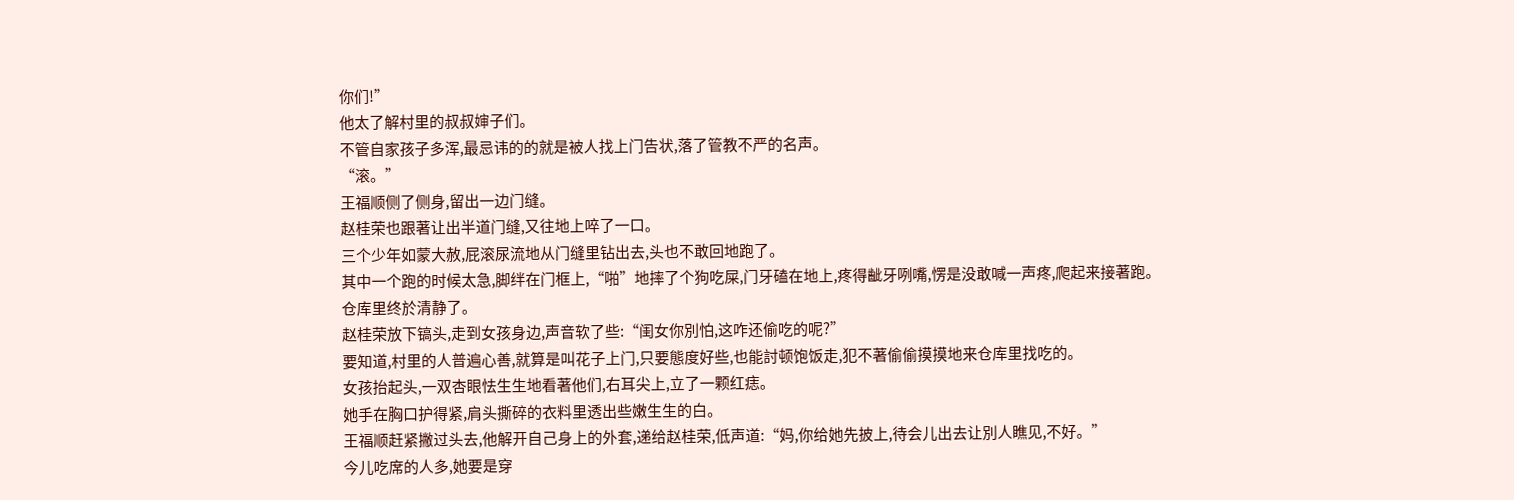你们!”
他太了解村里的叔叔婶子们。
不管自家孩子多浑,最忌讳的的就是被人找上门告状,落了管教不严的名声。
“滚。”
王福顺侧了侧身,留出一边门缝。
赵桂荣也跟著让出半道门缝,又往地上啐了一口。
三个少年如蒙大赦,屁滚尿流地从门缝里钻出去,头也不敢回地跑了。
其中一个跑的时候太急,脚绊在门框上,“啪”地摔了个狗吃屎,门牙磕在地上,疼得齜牙咧嘴,愣是没敢喊一声疼,爬起来接著跑。
仓库里终於清静了。
赵桂荣放下镐头,走到女孩身边,声音软了些:“闺女你別怕,这咋还偷吃的呢?”
要知道,村里的人普遍心善,就算是叫花子上门,只要態度好些,也能討顿饱饭走,犯不著偷偷摸摸地来仓库里找吃的。
女孩抬起头,一双杏眼怯生生地看著他们,右耳尖上,立了一颗红痣。
她手在胸口护得紧,肩头撕碎的衣料里透出些嫩生生的白。
王福顺赶紧撇过头去,他解开自己身上的外套,递给赵桂荣,低声道:“妈,你给她先披上,待会儿出去让別人瞧见,不好。”
今儿吃席的人多,她要是穿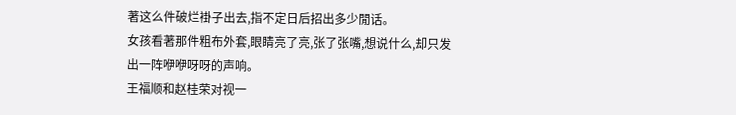著这么件破烂褂子出去,指不定日后招出多少閒话。
女孩看著那件粗布外套,眼睛亮了亮,张了张嘴,想说什么,却只发出一阵咿咿呀呀的声响。
王福顺和赵桂荣对视一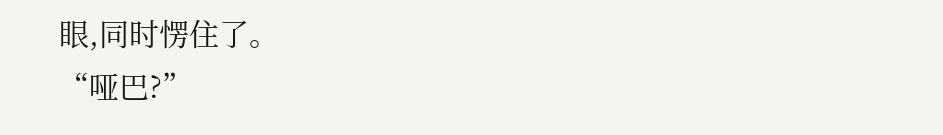眼,同时愣住了。
“哑巴?”